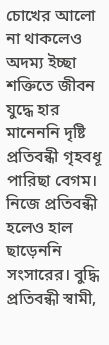চোখের আলো না থাকলেও অদম্য ইচ্ছা শক্তিতে জীবন যুদ্ধে হার মানেননি দৃষ্টি প্রতিবন্ধী গৃহবধূ পারিছা বেগম। নিজে প্রতিবন্ধী হলেও হাল ছাড়েননি সংসারের। বুদ্ধি প্রতিবন্ধী স্বামী,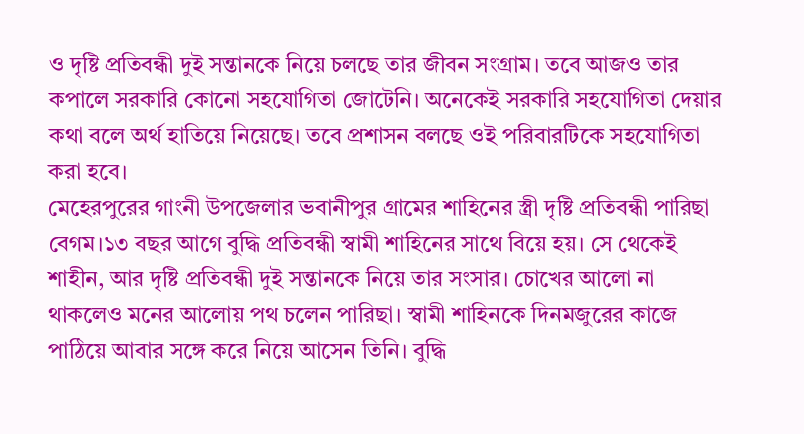ও দৃষ্টি প্রতিবন্ধী দুই সন্তানকে নিয়ে চলছে তার জীবন সংগ্রাম। তবে আজও তার কপালে সরকারি কোনো সহযোগিতা জোটেনি। অনেকেই সরকারি সহযোগিতা দেয়ার কথা বলে অর্থ হাতিয়ে নিয়েছে। তবে প্রশাসন বলছে ওই পরিবারটিকে সহযোগিতা করা হবে।
মেহেরপুরের গাংনী উপজেলার ভবানীপুর গ্রামের শাহিনের স্ত্রী দৃষ্টি প্রতিবন্ধী পারিছা বেগম।১৩ বছর আগে বুদ্ধি প্রতিবন্ধী স্বামী শাহিনের সাথে বিয়ে হয়। সে থেকেই শাহীন, আর দৃষ্টি প্রতিবন্ধী দুই সন্তানকে নিয়ে তার সংসার। চোখের আলো না থাকলেও মনের আলোয় পথ চলেন পারিছা। স্বামী শাহিনকে দিনমজুরের কাজে পাঠিয়ে আবার সঙ্গে করে নিয়ে আসেন তিনি। বুদ্ধি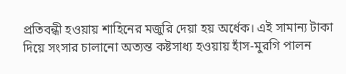প্রতিবন্ধী হওয়ায় শাহিনের মজুরি দেয়া হয় অর্ধেক। এই সামান্য টাকা দিয়ে সংসার চালানো অত্যন্ত কষ্টসাধ্য হওয়ায় হাঁস-মুরগি পালন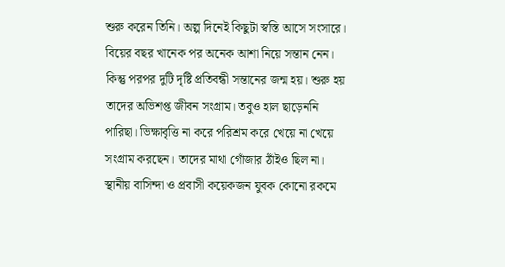শুরু করেন তিনি। অল্প দিনেই কিছুটা স্বস্তি আসে সংসারে।
বিয়ের বছর খানেক পর অনেক আশা নিয়ে সন্তান নেন। কিন্তু পরপর দুটি দৃষ্টি প্রতিবন্ধী সন্তানের জন্ম হয়। শুরু হয় তাদের অভিশপ্ত জীবন সংগ্রাম। তবুও হাল ছাড়েননি পারিছা। ভিক্ষাবৃত্তি না করে পরিশ্রম করে খেয়ে না খেয়ে সংগ্রাম করছেন। তাদের মাথা গোঁজার ঠাঁইও ছিল না। স্থানীয় বাসিন্দা ও প্রবাসী কয়েকজন যুবক কোনো রকমে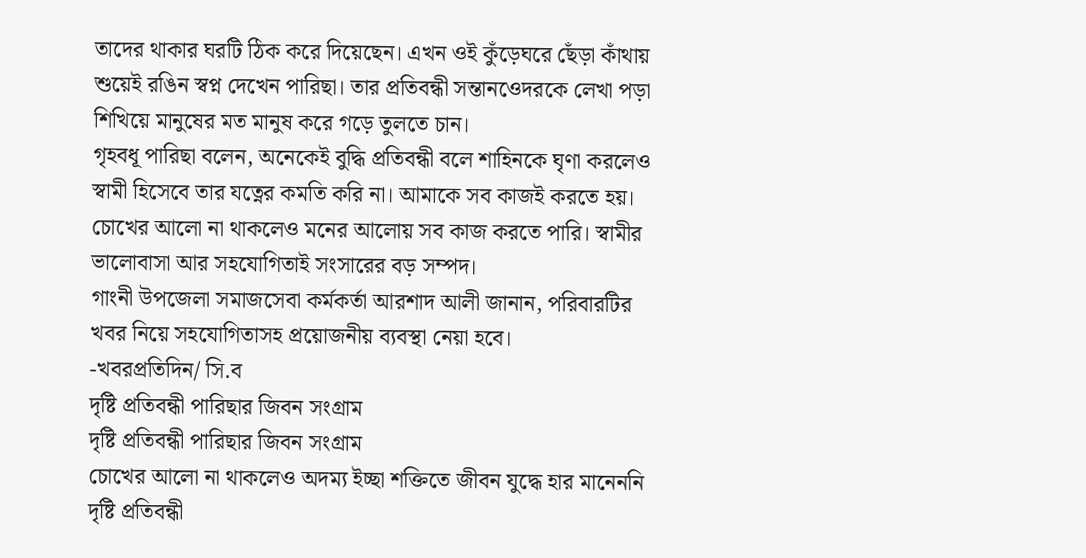তাদের থাকার ঘরটি ঠিক করে দিয়েছেন। এখন ওই কুঁড়েঘরে ছেঁড়া কাঁথায় শুয়েই রঙিন স্বপ্ন দেখেন পারিছা। তার প্রতিবন্ধী সন্তানওেদরকে লেখা পড়া শিখিয়ে মানুষের মত মানুষ করে গড়ে তুলতে চান।
গৃহবধূ পারিছা বলেন, অনেকেই বুদ্ধি প্রতিবন্ধী বলে শাহিনকে ঘৃণা করলেও স্বামী হিসেবে তার যত্নের কমতি করি না। আমাকে সব কাজই করতে হয়। চোখের আলো না থাকলেও মনের আলোয় সব কাজ করতে পারি। স্বামীর ভালোবাসা আর সহযোগিতাই সংসারের বড় সম্পদ।
গাংনী উপজেলা সমাজসেবা কর্মকর্তা আরশাদ আলী জানান, পরিবারটির খবর নিয়ে সহযোগিতাসহ প্রয়োজনীয় ব্যবস্থা নেয়া হবে।
-খবরপ্রতিদিন/ সি.ব
দৃষ্টি প্রতিবন্ধী পারিছার জিবন সংগ্রাম
দৃষ্টি প্রতিবন্ধী পারিছার জিবন সংগ্রাম
চোখের আলো না থাকলেও অদম্য ইচ্ছা শক্তিতে জীবন যুদ্ধে হার মানেননি দৃষ্টি প্রতিবন্ধী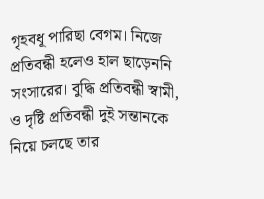গৃহবধূ পারিছা বেগম। নিজে প্রতিবন্ধী হলেও হাল ছাড়েননি সংসারের। বুদ্ধি প্রতিবন্ধী স্বামী, ও দৃষ্টি প্রতিবন্ধী দুই সন্তানকে নিয়ে চলছে তার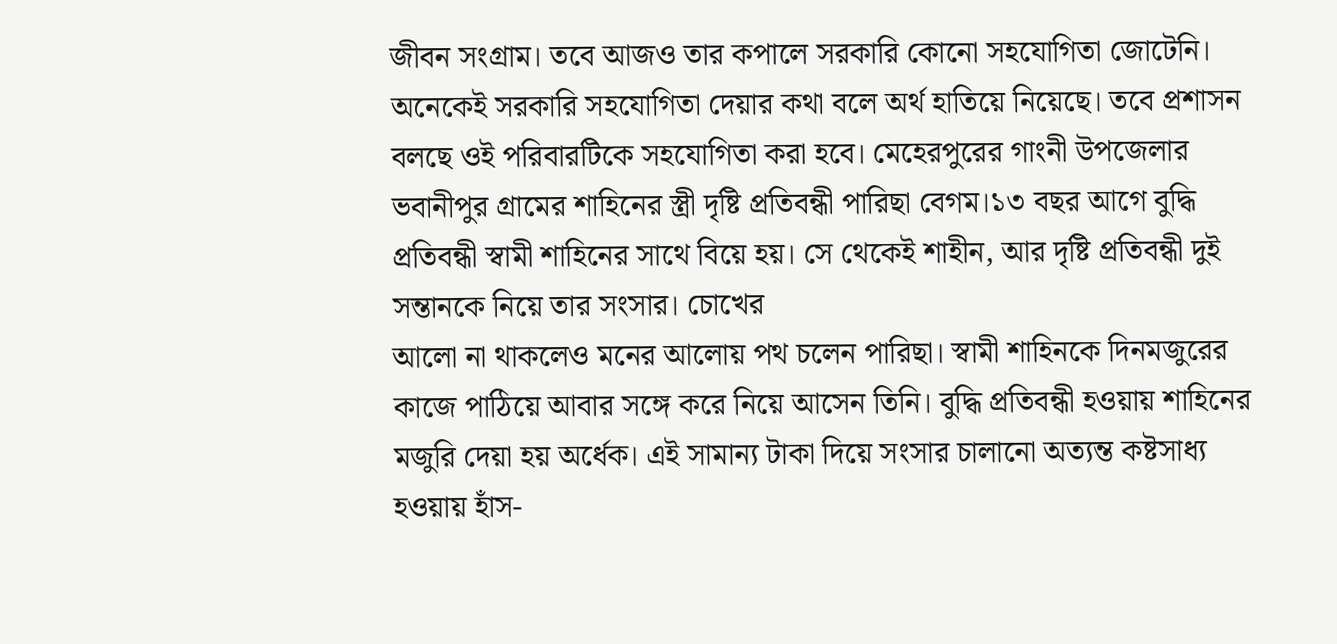জীবন সংগ্রাম। তবে আজও তার কপালে সরকারি কোনো সহযোগিতা জোটেনি। অনেকেই সরকারি সহযোগিতা দেয়ার কথা বলে অর্থ হাতিয়ে নিয়েছে। তবে প্রশাসন বলছে ওই পরিবারটিকে সহযোগিতা করা হবে। মেহেরপুরের গাংনী উপজেলার ভবানীপুর গ্রামের শাহিনের স্ত্রী দৃষ্টি প্রতিবন্ধী পারিছা বেগম।১৩ বছর আগে বুদ্ধি প্রতিবন্ধী স্বামী শাহিনের সাথে বিয়ে হয়। সে থেকেই শাহীন, আর দৃষ্টি প্রতিবন্ধী দুই সন্তানকে নিয়ে তার সংসার। চোখের
আলো না থাকলেও মনের আলোয় পথ চলেন পারিছা। স্বামী শাহিনকে দিনমজুরের কাজে পাঠিয়ে আবার সঙ্গে করে নিয়ে আসেন তিনি। বুদ্ধি প্রতিবন্ধী হওয়ায় শাহিনের মজুরি দেয়া হয় অর্ধেক। এই সামান্য টাকা দিয়ে সংসার চালানো অত্যন্ত কষ্টসাধ্য হওয়ায় হাঁস-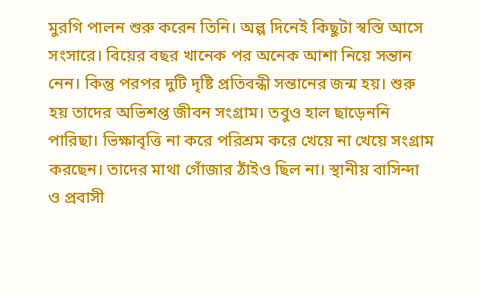মুরগি পালন শুরু করেন তিনি। অল্প দিনেই কিছুটা স্বস্তি আসে সংসারে। বিয়ের বছর খানেক পর অনেক আশা নিয়ে সন্তান নেন। কিন্তু পরপর দুটি দৃষ্টি প্রতিবন্ধী সন্তানের জন্ম হয়। শুরু হয় তাদের অভিশপ্ত জীবন সংগ্রাম। তবুও হাল ছাড়েননি পারিছা। ভিক্ষাবৃত্তি না করে পরিশ্রম করে খেয়ে না খেয়ে সংগ্রাম করছেন। তাদের মাথা গোঁজার ঠাঁইও ছিল না। স্থানীয় বাসিন্দা
ও প্রবাসী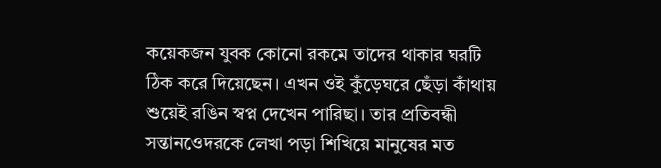কয়েকজন যুবক কোনো রকমে তাদের থাকার ঘরটি ঠিক করে দিয়েছেন। এখন ওই কুঁড়েঘরে ছেঁড়া কাঁথায় শুয়েই রঙিন স্বপ্ন দেখেন পারিছা। তার প্রতিবন্ধী সন্তানওেদরকে লেখা পড়া শিখিয়ে মানুষের মত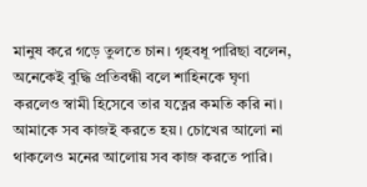মানুষ করে গড়ে তুলতে চান। গৃহবধূ পারিছা বলেন, অনেকেই বুদ্ধি প্রতিবন্ধী বলে শাহিনকে ঘৃণা করলেও স্বামী হিসেবে তার যত্নের কমতি করি না। আমাকে সব কাজই করতে হয়। চোখের আলো না থাকলেও মনের আলোয় সব কাজ করতে পারি।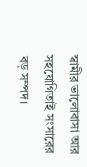স্বামীর ভালোবাসা আর সহযোগিতাই সংসারের বড় সম্পদ।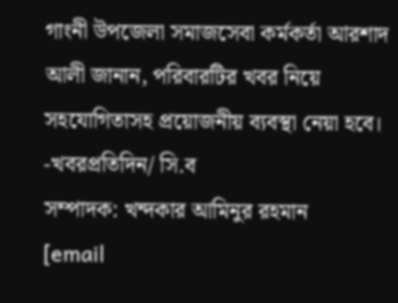গাংনী উপজেলা সমাজসেবা কর্মকর্তা আরশাদ আলী জানান, পরিবারটির খবর নিয়ে সহযোগিতাসহ প্রয়োজনীয় ব্যবস্থা নেয়া হবে। -খবরপ্রতিদিন/ সি.ব
সম্পাদক: খন্দকার আমিনুর রহমান
[email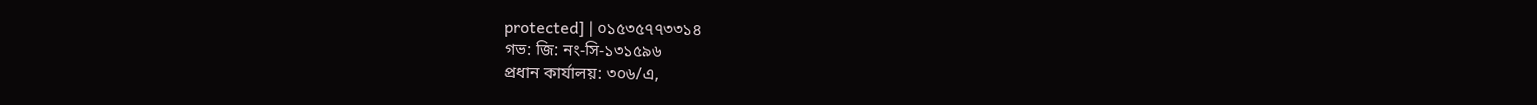protected] | ০১৫৩৫৭৭৩৩১৪
গভ: জি: নং-সি-১৩১৫৯৬
প্রধান কার্যালয়: ৩০৬/এ,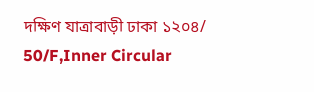দক্ষিণ যাত্রাবাড়ী ঢাকা ১২০৪/
50/F,Inner Circular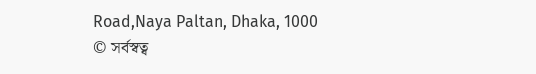Road,Naya Paltan, Dhaka, 1000
© সর্বস্বত্ব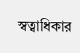স্বত্বাধিকার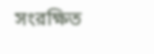সংরক্ষিত